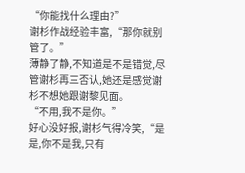“你能找什么理由?”
谢杉作战经验丰富,“那你就别管了。”
薄静了静,不知道是不是错觉,尽管谢杉再三否认,她还是感觉谢杉不想她跟谢黎见面。
“不用,我不是你。”
好心没好报,谢杉气得冷笑,“是是,你不是我,只有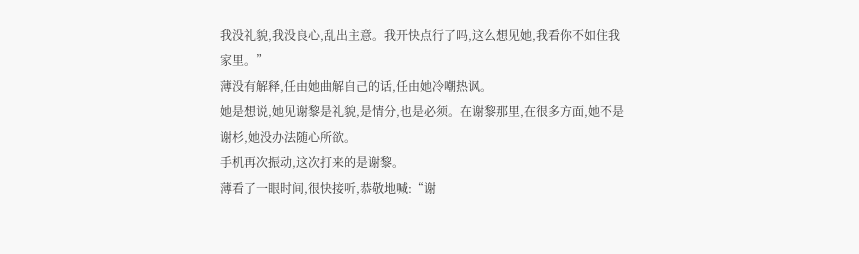我没礼貌,我没良心,乱出主意。我开快点行了吗,这么想见她,我看你不如住我家里。”
薄没有解释,任由她曲解自己的话,任由她冷嘲热讽。
她是想说,她见谢黎是礼貌,是情分,也是必须。在谢黎那里,在很多方面,她不是谢杉,她没办法随心所欲。
手机再次振动,这次打来的是谢黎。
薄看了一眼时间,很快接听,恭敬地喊:“谢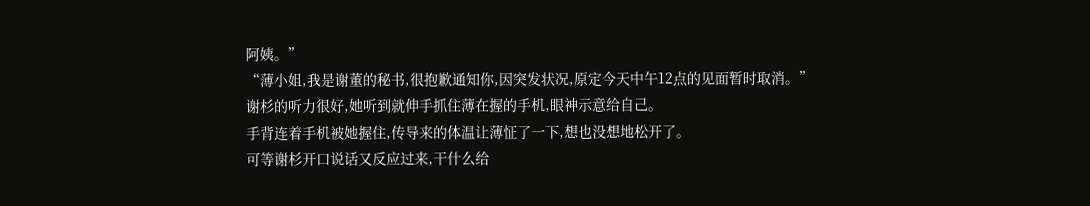阿姨。”
“薄小姐,我是谢董的秘书,很抱歉通知你,因突发状况,原定今天中午12点的见面暂时取消。”
谢杉的听力很好,她听到就伸手抓住薄在握的手机,眼神示意给自己。
手背连着手机被她握住,传导来的体温让薄怔了一下,想也没想地松开了。
可等谢杉开口说话又反应过来,干什么给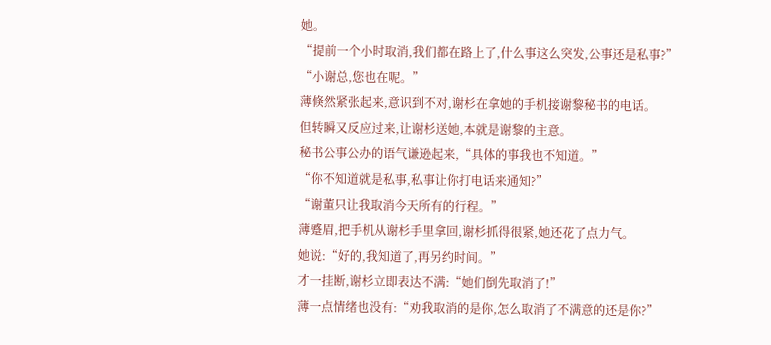她。
“提前一个小时取消,我们都在路上了,什么事这么突发,公事还是私事?”
“小谢总,您也在呢。”
薄倏然紧张起来,意识到不对,谢杉在拿她的手机接谢黎秘书的电话。
但转瞬又反应过来,让谢杉送她,本就是谢黎的主意。
秘书公事公办的语气谦逊起来,“具体的事我也不知道。”
“你不知道就是私事,私事让你打电话来通知?”
“谢董只让我取消今天所有的行程。”
薄蹙眉,把手机从谢杉手里拿回,谢杉抓得很紧,她还花了点力气。
她说:“好的,我知道了,再另约时间。”
才一挂断,谢杉立即表达不满:“她们倒先取消了!”
薄一点情绪也没有:“劝我取消的是你,怎么取消了不满意的还是你?”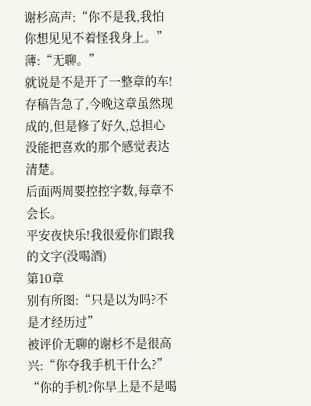谢杉高声:“你不是我,我怕你想见见不着怪我身上。”
薄:“无聊。”
就说是不是开了一整章的车!
存稿告急了,今晚这章虽然现成的,但是修了好久,总担心没能把喜欢的那个感觉表达清楚。
后面两周要控控字数,每章不会长。
平安夜快乐!我很爱你们跟我的文字(没喝酒)
第10章
别有所图:“只是以为吗?不是才经历过”
被评价无聊的谢杉不是很高兴:“你夺我手机干什么?”
“你的手机?你早上是不是喝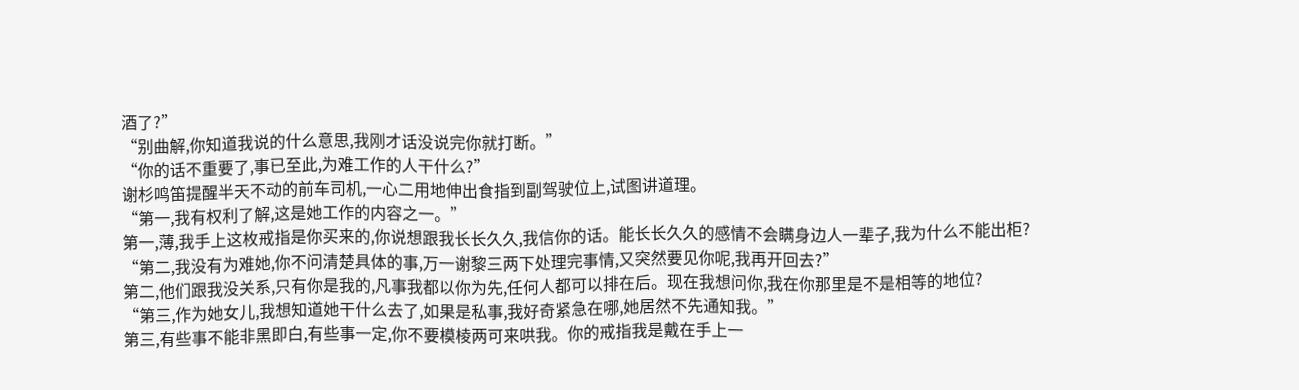酒了?”
“别曲解,你知道我说的什么意思,我刚才话没说完你就打断。”
“你的话不重要了,事已至此,为难工作的人干什么?”
谢杉鸣笛提醒半天不动的前车司机,一心二用地伸出食指到副驾驶位上,试图讲道理。
“第一,我有权利了解,这是她工作的内容之一。”
第一,薄,我手上这枚戒指是你买来的,你说想跟我长长久久,我信你的话。能长长久久的感情不会瞒身边人一辈子,我为什么不能出柜?
“第二,我没有为难她,你不问清楚具体的事,万一谢黎三两下处理完事情,又突然要见你呢,我再开回去?”
第二,他们跟我没关系,只有你是我的,凡事我都以你为先,任何人都可以排在后。现在我想问你,我在你那里是不是相等的地位?
“第三,作为她女儿,我想知道她干什么去了,如果是私事,我好奇紧急在哪,她居然不先通知我。”
第三,有些事不能非黑即白,有些事一定,你不要模棱两可来哄我。你的戒指我是戴在手上一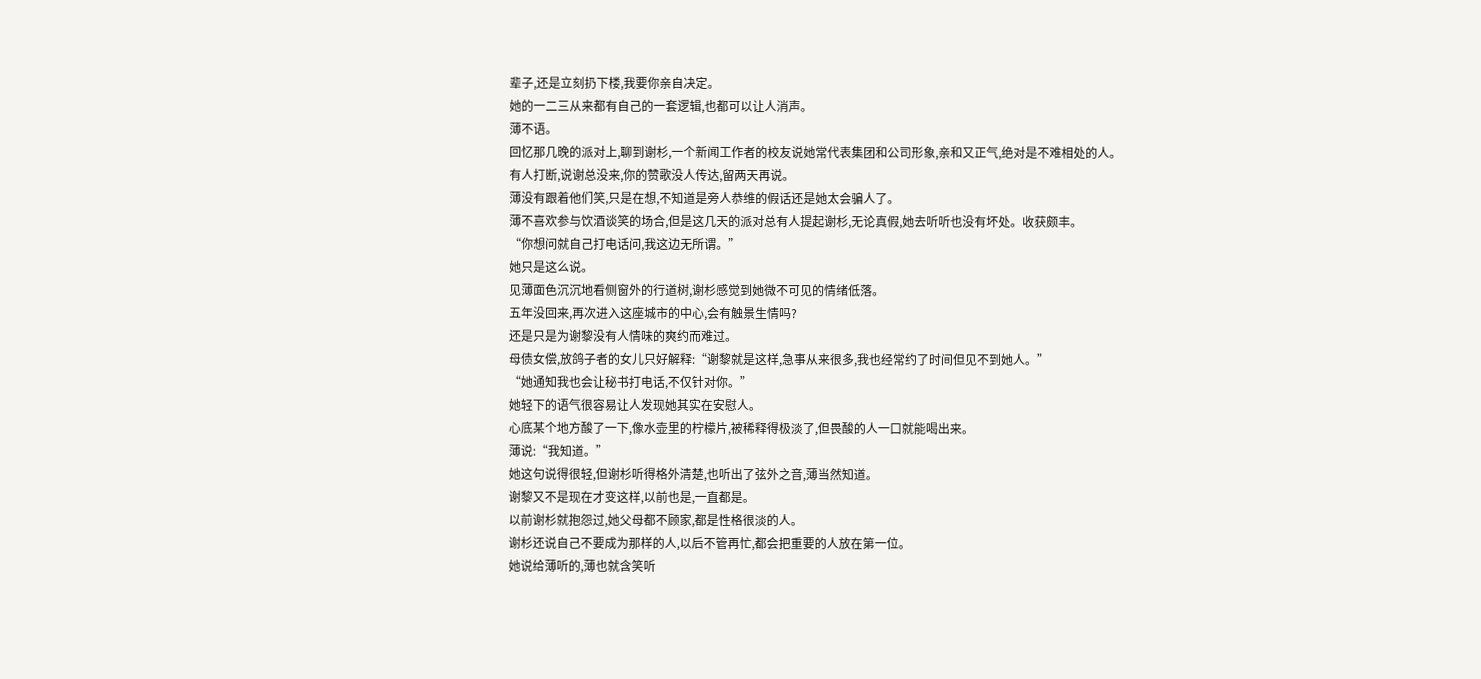辈子,还是立刻扔下楼,我要你亲自决定。
她的一二三从来都有自己的一套逻辑,也都可以让人消声。
薄不语。
回忆那几晚的派对上,聊到谢杉,一个新闻工作者的校友说她常代表集团和公司形象,亲和又正气,绝对是不难相处的人。
有人打断,说谢总没来,你的赞歌没人传达,留两天再说。
薄没有跟着他们笑,只是在想,不知道是旁人恭维的假话还是她太会骗人了。
薄不喜欢参与饮酒谈笑的场合,但是这几天的派对总有人提起谢杉,无论真假,她去听听也没有坏处。收获颇丰。
“你想问就自己打电话问,我这边无所谓。”
她只是这么说。
见薄面色沉沉地看侧窗外的行道树,谢杉感觉到她微不可见的情绪低落。
五年没回来,再次进入这座城市的中心,会有触景生情吗?
还是只是为谢黎没有人情味的爽约而难过。
母债女偿,放鸽子者的女儿只好解释:“谢黎就是这样,急事从来很多,我也经常约了时间但见不到她人。”
“她通知我也会让秘书打电话,不仅针对你。”
她轻下的语气很容易让人发现她其实在安慰人。
心底某个地方酸了一下,像水壶里的柠檬片,被稀释得极淡了,但畏酸的人一口就能喝出来。
薄说:“我知道。”
她这句说得很轻,但谢杉听得格外清楚,也听出了弦外之音,薄当然知道。
谢黎又不是现在才变这样,以前也是,一直都是。
以前谢杉就抱怨过,她父母都不顾家,都是性格很淡的人。
谢杉还说自己不要成为那样的人,以后不管再忙,都会把重要的人放在第一位。
她说给薄听的,薄也就含笑听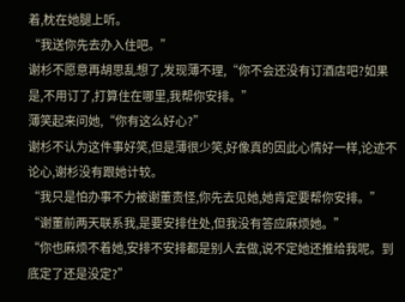着,枕在她腿上听。
“我送你先去办入住吧。”
谢杉不愿意再胡思乱想了,发现薄不理,“你不会还没有订酒店吧?如果是,不用订了,打算住在哪里,我帮你安排。”
薄笑起来问她,“你有这么好心?”
谢杉不认为这件事好笑,但是薄很少笑,好像真的因此心情好一样,论迹不论心,谢杉没有跟她计较。
“我只是怕办事不力被谢董责怪,你先去见她,她肯定要帮你安排。”
“谢董前两天联系我,是要安排住处,但我没有答应麻烦她。”
“你也麻烦不着她,安排不安排都是别人去做,说不定她还推给我呢。到底定了还是没定?”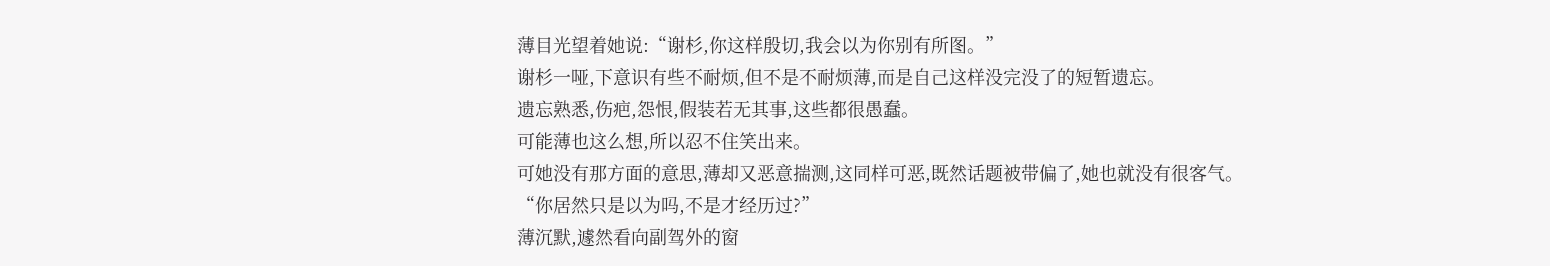薄目光望着她说:“谢杉,你这样殷切,我会以为你别有所图。”
谢杉一哑,下意识有些不耐烦,但不是不耐烦薄,而是自己这样没完没了的短暂遗忘。
遗忘熟悉,伤疤,怨恨,假装若无其事,这些都很愚蠢。
可能薄也这么想,所以忍不住笑出来。
可她没有那方面的意思,薄却又恶意揣测,这同样可恶,既然话题被带偏了,她也就没有很客气。
“你居然只是以为吗,不是才经历过?”
薄沉默,遽然看向副驾外的窗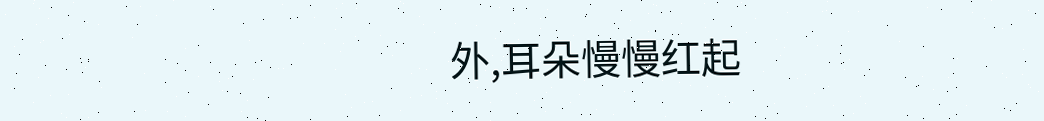外,耳朵慢慢红起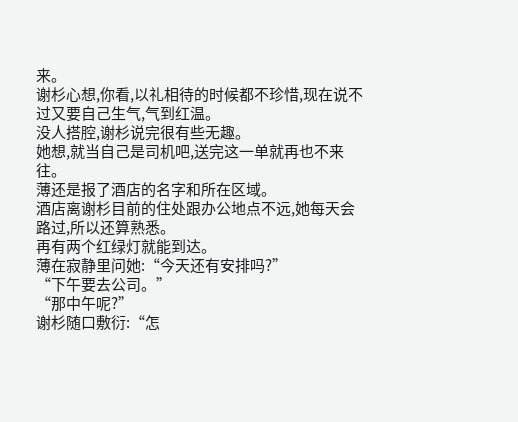来。
谢杉心想,你看,以礼相待的时候都不珍惜,现在说不过又要自己生气,气到红温。
没人搭腔,谢杉说完很有些无趣。
她想,就当自己是司机吧,送完这一单就再也不来往。
薄还是报了酒店的名字和所在区域。
酒店离谢杉目前的住处跟办公地点不远,她每天会路过,所以还算熟悉。
再有两个红绿灯就能到达。
薄在寂静里问她:“今天还有安排吗?”
“下午要去公司。”
“那中午呢?”
谢杉随口敷衍:“怎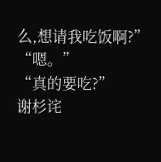么,想请我吃饭啊?”
“嗯。”
“真的要吃?”
谢杉诧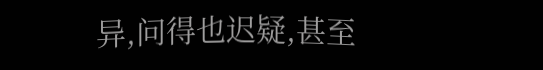异,问得也迟疑,甚至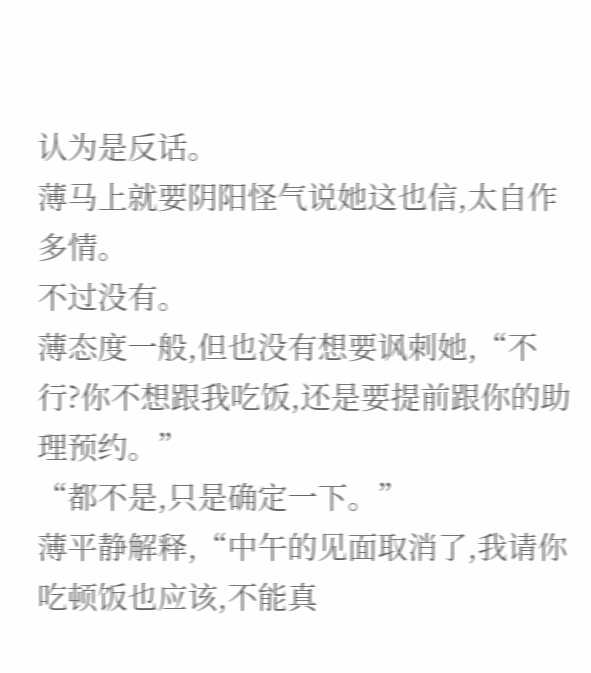认为是反话。
薄马上就要阴阳怪气说她这也信,太自作多情。
不过没有。
薄态度一般,但也没有想要讽刺她,“不行?你不想跟我吃饭,还是要提前跟你的助理预约。”
“都不是,只是确定一下。”
薄平静解释,“中午的见面取消了,我请你吃顿饭也应该,不能真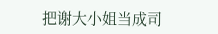把谢大小姐当成司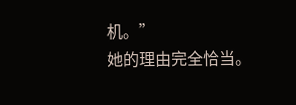机。”
她的理由完全恰当。